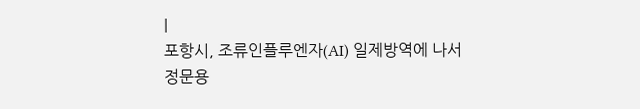|
포항시, 조류인플루엔자(AI) 일제방역에 나서
정문용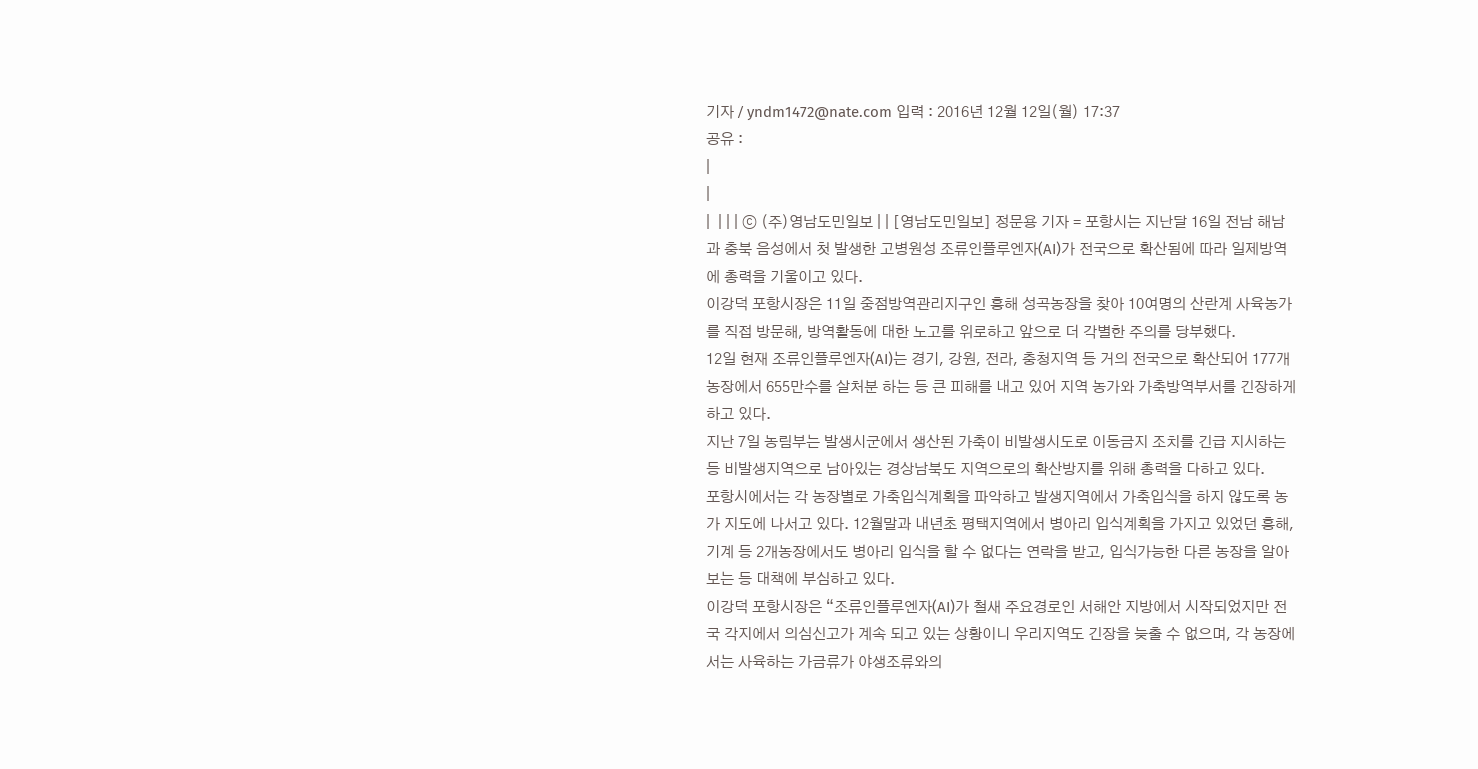기자 / yndm1472@nate.com 입력 : 2016년 12월 12일(월) 17:37
공유 :
|
|
|  | | | ⓒ (주)영남도민일보 | | [영남도민일보] 정문용 기자 = 포항시는 지난달 16일 전남 해남과 충북 음성에서 첫 발생한 고병원성 조류인플루엔자(AI)가 전국으로 확산됨에 따라 일제방역에 총력을 기울이고 있다.
이강덕 포항시장은 11일 중점방역관리지구인 흥해 성곡농장을 찾아 10여명의 산란계 사육농가를 직접 방문해, 방역활동에 대한 노고를 위로하고 앞으로 더 각별한 주의를 당부했다.
12일 현재 조류인플루엔자(AI)는 경기, 강원, 전라, 충청지역 등 거의 전국으로 확산되어 177개농장에서 655만수를 살처분 하는 등 큰 피해를 내고 있어 지역 농가와 가축방역부서를 긴장하게 하고 있다.
지난 7일 농림부는 발생시군에서 생산된 가축이 비발생시도로 이동금지 조치를 긴급 지시하는 등 비발생지역으로 남아있는 경상남북도 지역으로의 확산방지를 위해 총력을 다하고 있다.
포항시에서는 각 농장별로 가축입식계획을 파악하고 발생지역에서 가축입식을 하지 않도록 농가 지도에 나서고 있다. 12월말과 내년초 평택지역에서 병아리 입식계획을 가지고 있었던 흥해, 기계 등 2개농장에서도 병아리 입식을 할 수 없다는 연락을 받고, 입식가능한 다른 농장을 알아보는 등 대책에 부심하고 있다.
이강덕 포항시장은 “조류인플루엔자(AI)가 철새 주요경로인 서해안 지방에서 시작되었지만 전국 각지에서 의심신고가 계속 되고 있는 상황이니 우리지역도 긴장을 늦출 수 없으며, 각 농장에서는 사육하는 가금류가 야생조류와의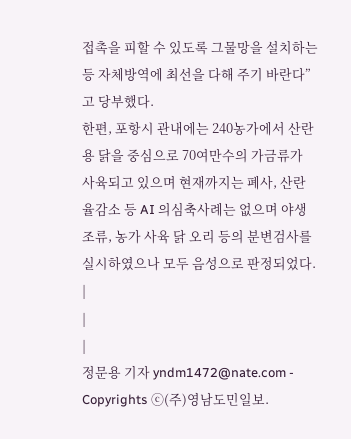접촉을 피할 수 있도록 그물망을 설치하는 등 자체방역에 최선을 다해 주기 바란다”고 당부했다.
한편, 포항시 관내에는 240농가에서 산란용 닭을 중심으로 70여만수의 가금류가 사육되고 있으며 현재까지는 폐사, 산란율감소 등 AI 의심축사례는 없으며 야생조류, 농가 사육 닭 오리 등의 분변검사를 실시하였으나 모두 음성으로 판정되었다.
|
|
|
정문용 기자 yndm1472@nate.com - Copyrights ⓒ(주)영남도민일보.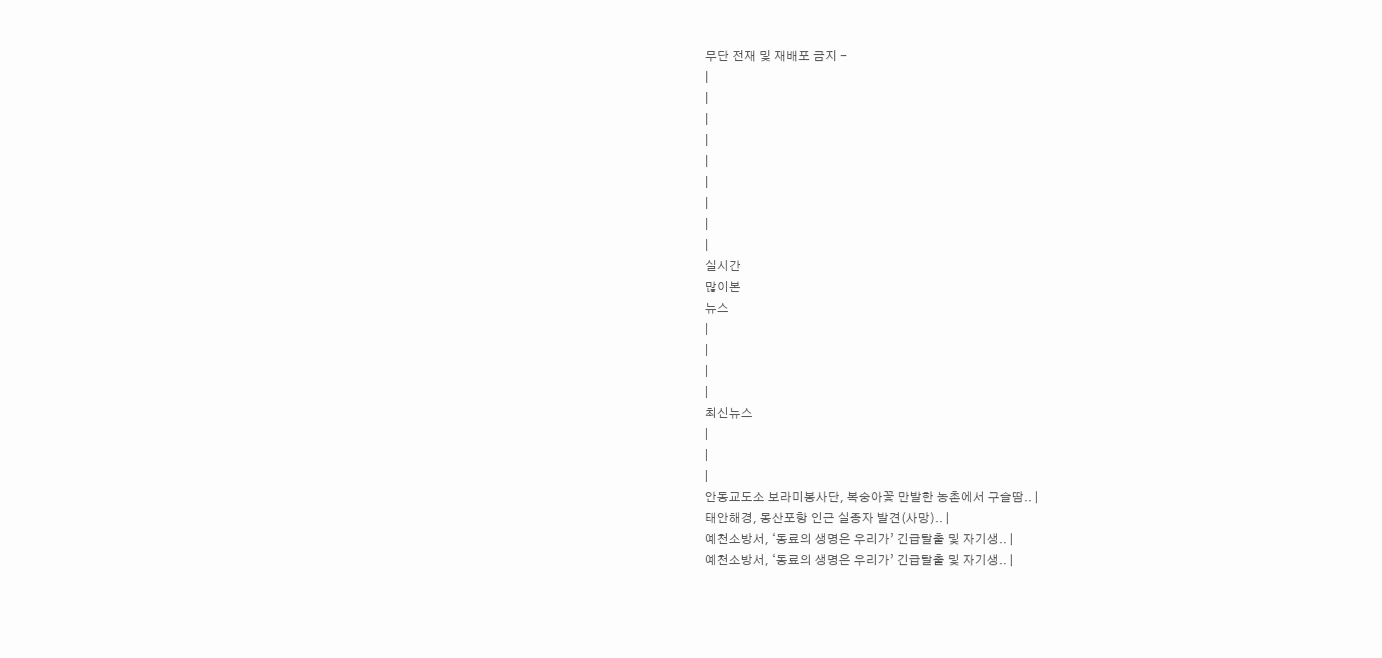무단 전재 및 재배포 금지 -
|
|
|
|
|
|
|
|
|
실시간
많이본
뉴스
|
|
|
|
최신뉴스
|
|
|
안동교도소 보라미봉사단, 복숭아꽃 만발한 농촌에서 구슬땀.. |
태안해경, 몽산포항 인근 실종자 발견(사망).. |
예천소방서, ‘동료의 생명은 우리가’ 긴급탈출 및 자기생.. |
예천소방서, ‘동료의 생명은 우리가’ 긴급탈출 및 자기생.. |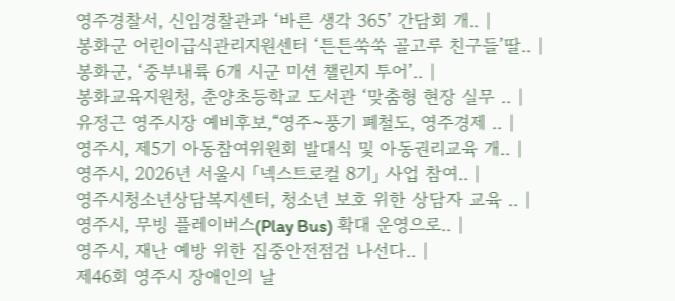영주경찰서, 신임경찰관과 ‘바른 생각 365’ 간담회 개.. |
봉화군 어린이급식관리지원센터 ‘튼튼쑥쑥 골고루 친구들’딸.. |
봉화군, ‘중부내륙 6개 시군 미션 챌린지 투어’.. |
봉화교육지원청, 춘양초등학교 도서관 ‘맞춤형 현장 실무 .. |
유정근 영주시장 예비후보,“영주~풍기 폐철도, 영주경제 .. |
영주시, 제5기 아동참여위원회 발대식 및 아동권리교육 개.. |
영주시, 2026년 서울시 「넥스트로컬 8기」 사업 참여.. |
영주시청소년상담복지센터, 청소년 보호 위한 상담자 교육 .. |
영주시, 무빙 플레이버스(Play Bus) 확대 운영으로.. |
영주시, 재난 예방 위한 집중안전점검 나선다.. |
제46회 영주시 장애인의 날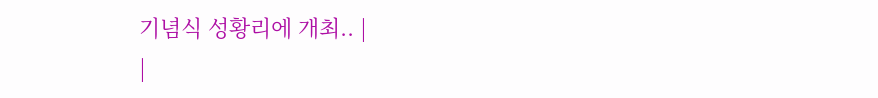기념식 성황리에 개최.. |
|